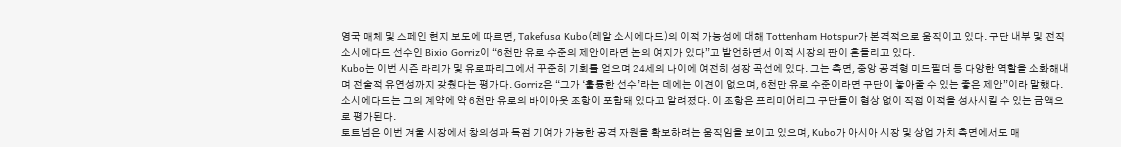영국 매체 및 스페인 현지 보도에 따르면, Takefusa Kubo(레알 소시에다드)의 이적 가능성에 대해 Tottenham Hotspur가 본격적으로 움직이고 있다. 구단 내부 및 전직 소시에다드 선수인 Bixio Gorriz이 “6천만 유로 수준의 제안이라면 논의 여지가 있다”고 발언하면서 이적 시장의 판이 흔들리고 있다.
Kubo는 이번 시즌 라리가 및 유로파리그에서 꾸준히 기회를 얻으며 24세의 나이에 여전히 성장 곡선에 있다. 그는 측면, 중앙 공격형 미드필더 등 다양한 역할을 소화해내며 전술적 유연성까지 갖췄다는 평가다. Gorriz은 “그가 ‘훌륭한 선수’라는 데에는 이견이 없으며, 6천만 유로 수준이라면 구단이 놓아줄 수 있는 좋은 제안”이라 말했다.
소시에다드는 그의 계약에 약 6천만 유로의 바이아웃 조항이 포함돼 있다고 알려졌다. 이 조항은 프리미어리그 구단들이 협상 없이 직접 이적을 성사시킬 수 있는 금액으로 평가된다.
토트넘은 이번 겨울 시장에서 창의성과 득점 기여가 가능한 공격 자원을 확보하려는 움직임을 보이고 있으며, Kubo가 아시아 시장 및 상업 가치 측면에서도 매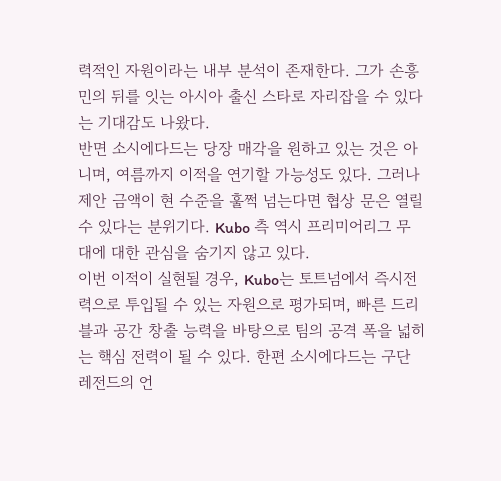력적인 자원이라는 내부 분석이 존재한다. 그가 손흥민의 뒤를 잇는 아시아 출신 스타로 자리잡을 수 있다는 기대감도 나왔다.
반면 소시에다드는 당장 매각을 원하고 있는 것은 아니며, 여름까지 이적을 연기할 가능성도 있다. 그러나 제안 금액이 현 수준을 훌쩍 넘는다면 협상 문은 열릴 수 있다는 분위기다. Kubo 측 역시 프리미어리그 무대에 대한 관심을 숨기지 않고 있다.
이번 이적이 실현될 경우, Kubo는 토트넘에서 즉시전력으로 투입될 수 있는 자원으로 평가되며, 빠른 드리블과 공간 창출 능력을 바탕으로 팀의 공격 폭을 넓히는 핵심 전력이 될 수 있다. 한편 소시에다드는 구단 레전드의 언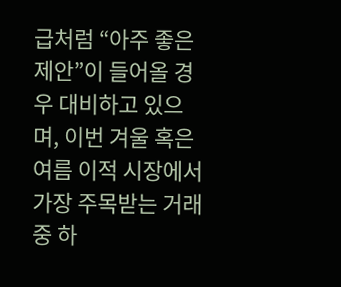급처럼 “아주 좋은 제안”이 들어올 경우 대비하고 있으며, 이번 겨울 혹은 여름 이적 시장에서 가장 주목받는 거래 중 하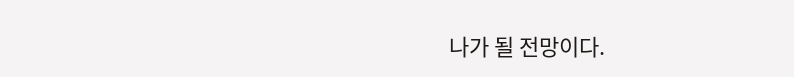나가 될 전망이다.